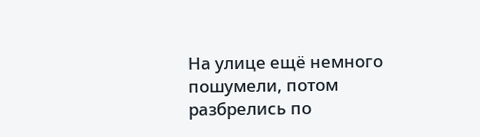На улице ещё немного пошумели, потом разбрелись по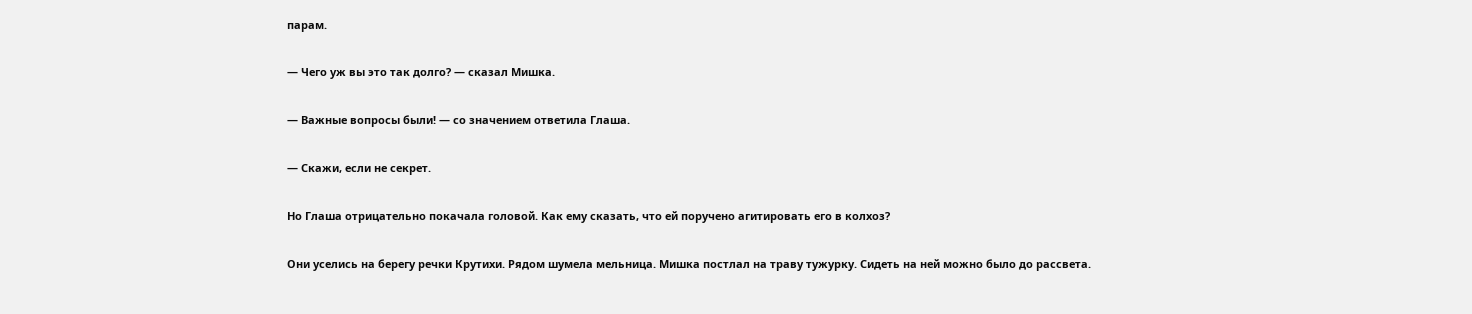парам.

— Чего уж вы это так долго? — сказал Мишка.

— Важные вопросы были! — со значением ответила Глаша.

— Скажи, если не секрет.

Но Глаша отрицательно покачала головой. Как ему сказать, что ей поручено агитировать его в колхоз?

Они уселись на берегу речки Крутихи. Рядом шумела мельница. Мишка постлал на траву тужурку. Сидеть на ней можно было до рассвета.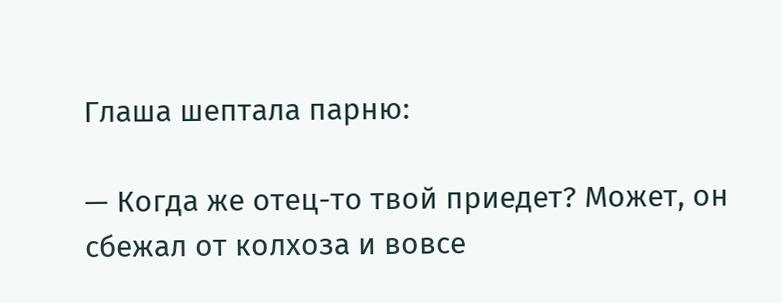Глаша шептала парню:

— Когда же отец-то твой приедет? Может, он сбежал от колхоза и вовсе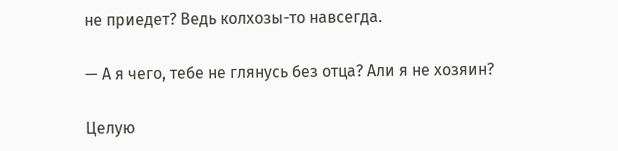не приедет? Ведь колхозы-то навсегда.

— А я чего, тебе не глянусь без отца? Али я не хозяин?

Целую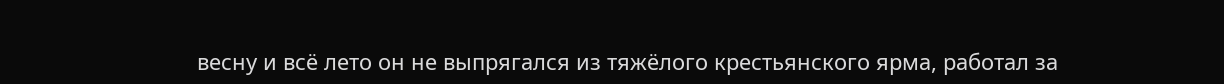весну и всё лето он не выпрягался из тяжёлого крестьянского ярма, работал за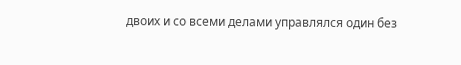двоих и со всеми делами управлялся один без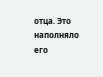отца. Это наполняло его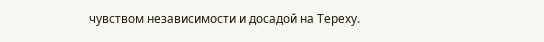чувством независимости и досадой на Тереху.